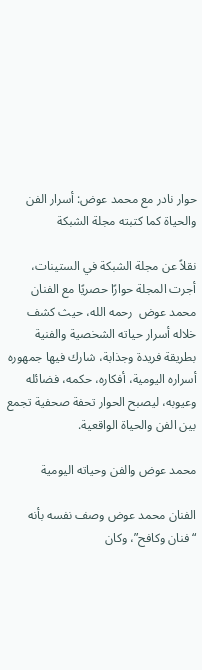حوار نادر مع محمد عوض: أسرار الفن والحياة كما كتبته مجلة الشبكة

نقلاً عن مجلة الشبكة في الستينات، أجرت المجلة حوارًا حصريًا مع الفنان محمد عوض  رحمه الله، حيث كشف خلاله أسرار حياته الشخصية والفنية بطريقة فريدة وجذابة، شارك فيها جمهوره أسراره اليومية، أفكاره، حكمه، فضائله وعيوبه، ليصبح الحوار تحفة صحفية تجمع بين الفن والحياة الواقعية.

محمد عوض والفن وحياته اليومية

الفنان محمد عوض وصف نفسه بأنه “فنان وكافح”، وكان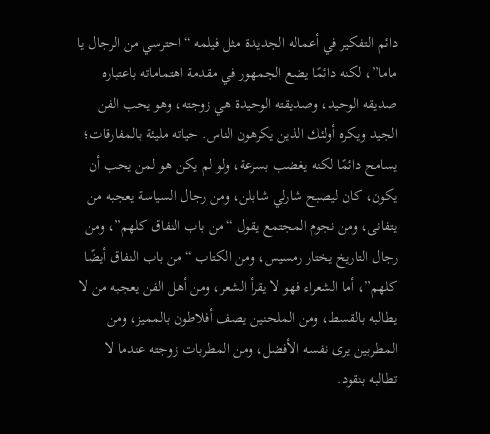دائم التفكير في أعماله الجديدة مثل فيلمه “احترسي من الرجال يا ماما”، لكنه دائمًا يضع الجمهور في مقدمة اهتماماته باعتباره صديقه الوحيد، وصديقته الوحيدة هي زوجته، وهو يحب الفن الجيد ويكره أولئك الذين يكرهون الناس. حياته مليئة بالمفارقات؛ يسامح دائمًا لكنه يغضب بسرعة، ولو لم يكن هو لمن يحب أن يكون، كان ليصبح شارلي شابلن، ومن رجال السياسة يعجبه من يتفانى، ومن نجوم المجتمع يقول “من باب النفاق كلهم”، ومن رجال التاريخ يختار رمسيس، ومن الكتاب “من باب النفاق أيضًا كلهم”، أما الشعراء فهو لا يقرأ الشعر، ومن أهل الفن يعجبه من لا يطالبه بالقسط، ومن الملحنين يصف أفلاطون بالمميز، ومن المطربين يرى نفسه الأفضل، ومن المطربات زوجته عندما لا تطالبه بنقود.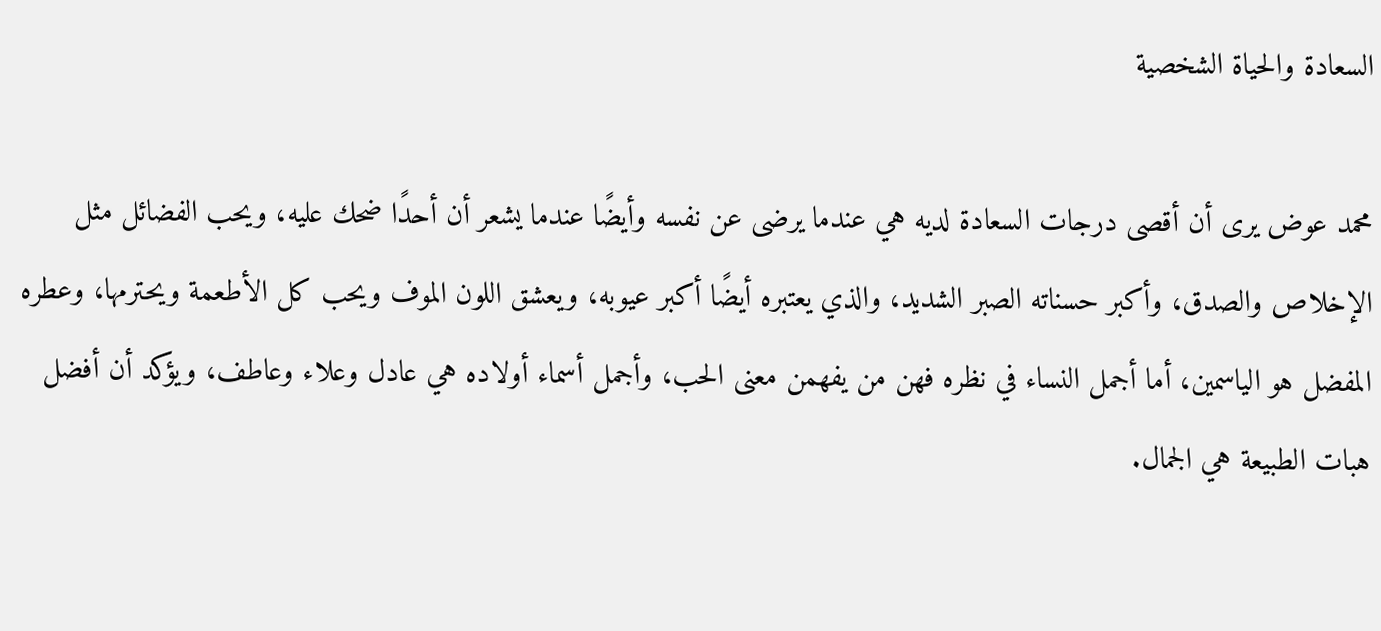السعادة والحياة الشخصية

محمد عوض يرى أن أقصى درجات السعادة لديه هي عندما يرضى عن نفسه وأيضًا عندما يشعر أن أحدًا ضحك عليه، ويحب الفضائل مثل الإخلاص والصدق، وأكبر حسناته الصبر الشديد، والذي يعتبره أيضًا أكبر عيوبه، ويعشق اللون الموف ويحب كل الأطعمة ويحترمها، وعطره المفضل هو الياسمين، أما أجمل النساء في نظره فهن من يفهمن معنى الحب، وأجمل أسماء أولاده هي عادل وعلاء وعاطف، ويؤكد أن أفضل هبات الطبيعة هي الجمال.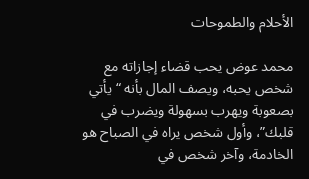الأحلام والطموحات

محمد عوض يحب قضاء إجازاته مع شخص يحبه، ويصف المال بأنه “يأتي بصعوبة ويهرب بسهولة ويضرب في قلبك”، وأول شخص يراه في الصباح هو الخادمة، وآخر شخص في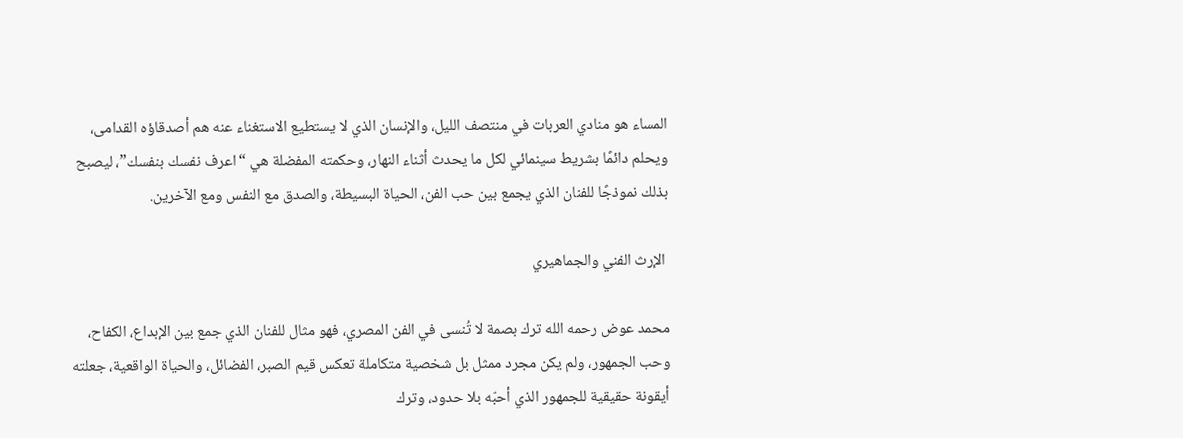المساء هو منادي العربات في منتصف الليل، والإنسان الذي لا يستطيع الاستغناء عنه هم أصدقاؤه القدامى، ويحلم دائمًا بشريط سينمائي لكل ما يحدث أثناء النهار، وحكمته المفضلة هي “اعرف نفسك بنفسك”، ليصبح بذلك نموذجًا للفنان الذي يجمع بين حب الفن، الحياة البسيطة، والصدق مع النفس ومع الآخرين.

 الإرث الفني والجماهيري

محمد عوض رحمه الله ترك بصمة لا تُنسى في الفن المصري، فهو مثال للفنان الذي جمع بين الإبداع، الكفاح، وحب الجمهور، ولم يكن مجرد ممثل بل شخصية متكاملة تعكس قيم الصبر، الفضائل، والحياة الواقعية، جعلته أيقونة حقيقية للجمهور الذي أحبّه بلا حدود، وترك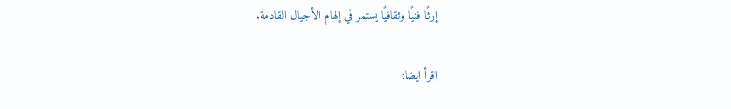إرثًا فنيًا وثقافيًا يستمر في إلهام الأجيال القادمة.

اقرأ ايضا: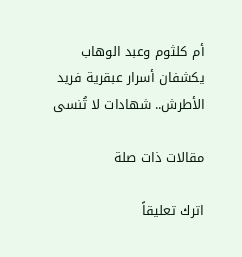أم كلثوم وعبد الوهاب يكشفان أسرار عبقرية فريد الأطرش.. شهادات لا تُنسى

مقالات ذات صلة

اترك تعليقاً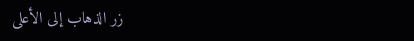زر الذهاب إلى الأعلى